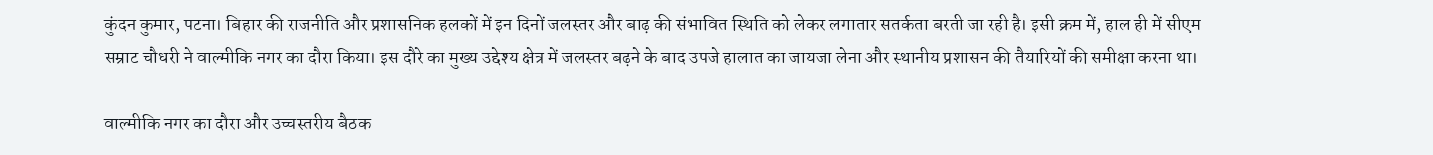कुंदन कुमार, पटना। बिहार की राजनीति और प्रशासनिक हलकों में इन दिनों जलस्तर और बाढ़ की संभावित स्थिति को लेकर लगातार सतर्कता बरती जा रही है। इसी क्रम में, हाल ही में सीएम सम्राट चौधरी ने वाल्मीकि नगर का दौरा किया। इस दौरे का मुख्य उद्देश्य क्षेत्र में जलस्तर बढ़ने के बाद उपजे हालात का जायजा लेना और स्थानीय प्रशासन की तैयारियों की समीक्षा करना था।

वाल्मीकि नगर का दौरा और उच्चस्तरीय बैठक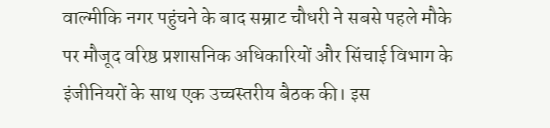वाल्मीकि नगर पहुंचने के बाद सम्राट चौधरी ने सबसे पहले मौके पर मौजूद वरिष्ठ प्रशासनिक अधिकारियों और सिंचाई विभाग के इंजीनियरों के साथ एक उच्चस्तरीय बैठक की। इस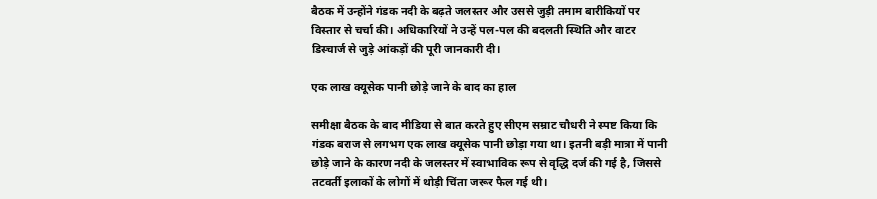बैठक में उन्होंने गंडक नदी के बढ़ते जलस्तर और उससे जुड़ी तमाम बारीकियों पर विस्तार से चर्चा की। अधिकारियों ने उन्हें पल-पल की बदलती स्थिति और वाटर डिस्चार्ज से जुड़े आंकड़ों की पूरी जानकारी दी।

एक लाख क्यूसेक पानी छोड़े जाने के बाद का हाल

समीक्षा बैठक के बाद मीडिया से बात करते हुए सीएम सम्राट चौधरी ने स्पष्ट किया कि गंडक बराज से लगभग एक लाख क्यूसेक पानी छोड़ा गया था। इतनी बड़ी मात्रा में पानी छोड़े जाने के कारण नदी के जलस्तर में स्वाभाविक रूप से वृद्धि दर्ज की गई है, जिससे तटवर्ती इलाकों के लोगों में थोड़ी चिंता जरूर फैल गई थी।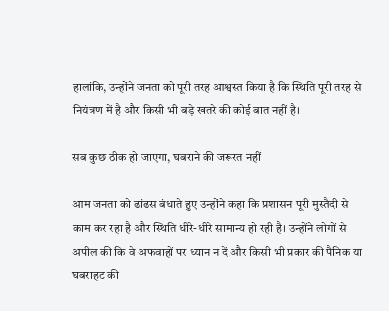हालांकि, उन्होंने जनता को पूरी तरह आश्वस्त किया है कि स्थिति पूरी तरह से नियंत्रण में है और किसी भी बड़े खतरे की कोई बात नहीं है।

सब कुछ ठीक हो जाएगा, घबराने की जरूरत नहीं

आम जनता को ढांढस बंधाते हुए उन्होंने कहा कि प्रशासन पूरी मुस्तैदी से काम कर रहा है और स्थिति धीरे-धीरे सामान्य हो रही है। उन्होंने लोगों से अपील की कि वे अफवाहों पर ध्यान न दें और किसी भी प्रकार की पैनिक या घबराहट की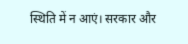स्थिति में न आएं। सरकार और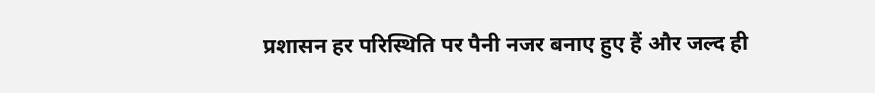प्रशासन हर परिस्थिति पर पैनी नजर बनाए हुए हैं और जल्द ही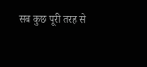सब कुछ पूरी तरह से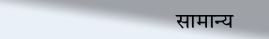सामान्य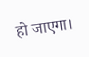हो जाएगा।